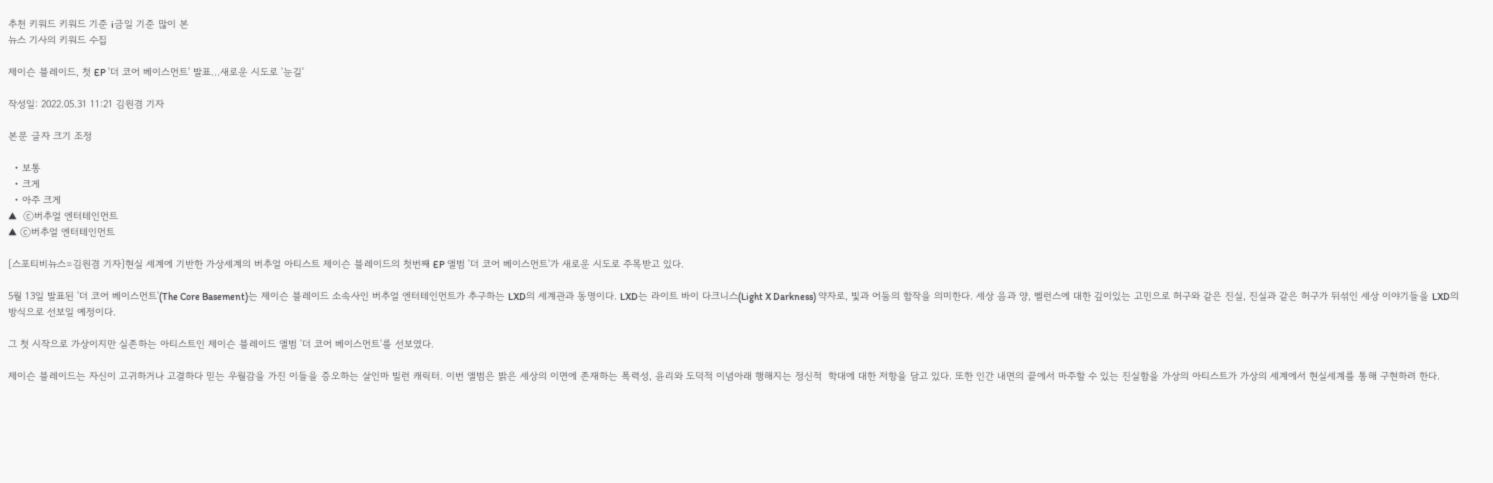추천 키워드 키워드 기준 i금일 기준 많이 본
뉴스 기사의 키워드 수집

제이슨 블레이드, 첫 EP '더 코어 베이스먼트' 발표…새로운 시도로 '눈길'

작성일: 2022.05.31 11:21 김원겸 기자

본문 글자 크기 조정

  • 보통
  • 크게
  • 아주 크게
▲  ⓒ버추얼 엔터테인먼트
▲ ⓒ버추얼 엔터테인먼트

[스포티비뉴스=김원겸 기자]현실 세계에 기반한 가상세계의 버추얼 아티스트 제이슨 블레이드의 첫번째 EP 앨범 '더 코어 베이스먼트'가 새로운 시도로 주목받고 있다.

5월 13일 발표된 '더 코어 베이스먼트'(The Core Basement)는 제이슨 블레이드 소속사인 버추얼 엔터테인먼트가 추구하는 LXD의 세계관과 동명이다. LXD는 라이트 바이 다크니스(Light X Darkness) 약자로, 빛과 어둠의 합작을 의미한다. 세상 음과 양, 벨런스에 대한 깊이있는 고민으로 허구와 같은 진실, 진실과 같은 허구가 뒤섞인 세상 이야기들을 LXD의 방식으로 선보일 예정이다.

그 첫 시작으로 가상이지만 실존하는 아티스트인 제이슨 블레이드 앨범 '더 코어 베이스먼트'를 선보였다.

제이슨 블레이드는 자신이 고귀하거나 고결하다 믿는 우월감을 가진 이들을 증오하는 살인마 빌런 캐릭터. 이번 앨범은 밝은 세상의 이면에 존재하는 폭력성, 윤리와 도덕적 이념아래 행해지는 정신적  학대에 대한 저항을 담고 있다. 또한 인간 내면의 끝에서 마주할 수 있는 진실함을 가상의 아티스트가 가상의 세계에서 현실세계를 통해 구현하려 한다.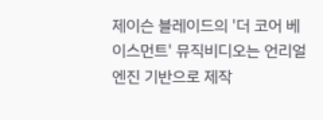제이슨 블레이드의 '더 코어 베이스먼트' 뮤직비디오는 언리얼 엔진 기반으로 제작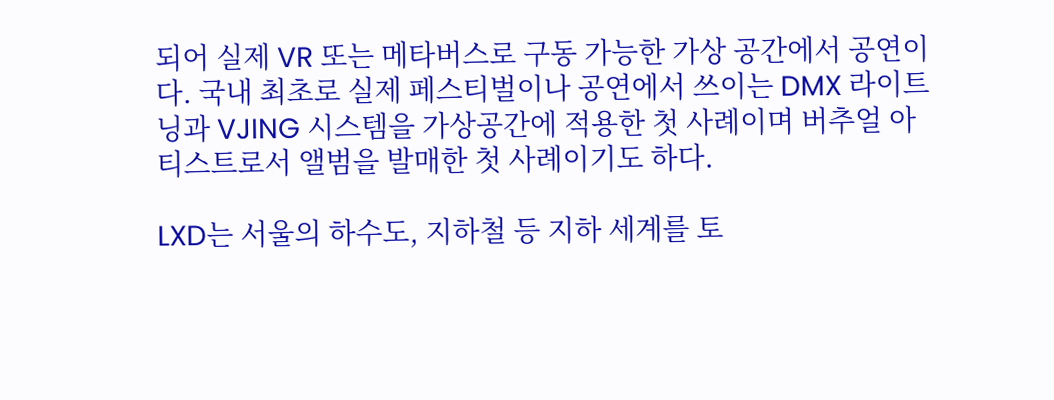되어 실제 VR 또는 메타버스로 구동 가능한 가상 공간에서 공연이다. 국내 최초로 실제 페스티벌이나 공연에서 쓰이는 DMX 라이트닝과 VJING 시스템을 가상공간에 적용한 첫 사례이며 버추얼 아티스트로서 앨범을 발매한 첫 사례이기도 하다.

LXD는 서울의 하수도, 지하철 등 지하 세계를 토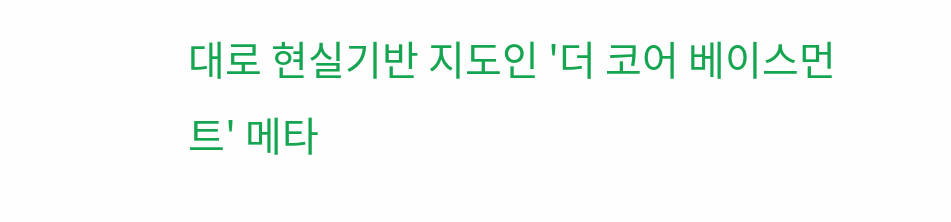대로 현실기반 지도인 '더 코어 베이스먼트' 메타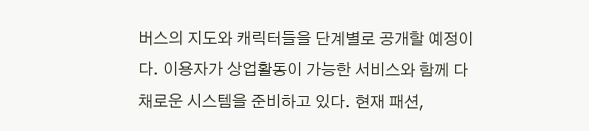버스의 지도와 캐릭터들을 단계별로 공개할 예정이다. 이용자가 상업활동이 가능한 서비스와 함께 다채로운 시스템을 준비하고 있다. 현재 패션,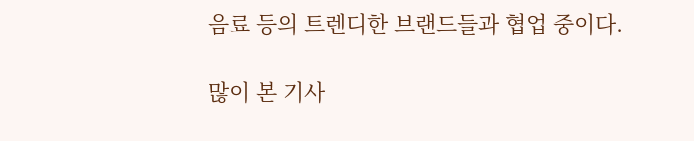음료 등의 트렌디한 브랜드들과 협업 중이다.

많이 본 기사